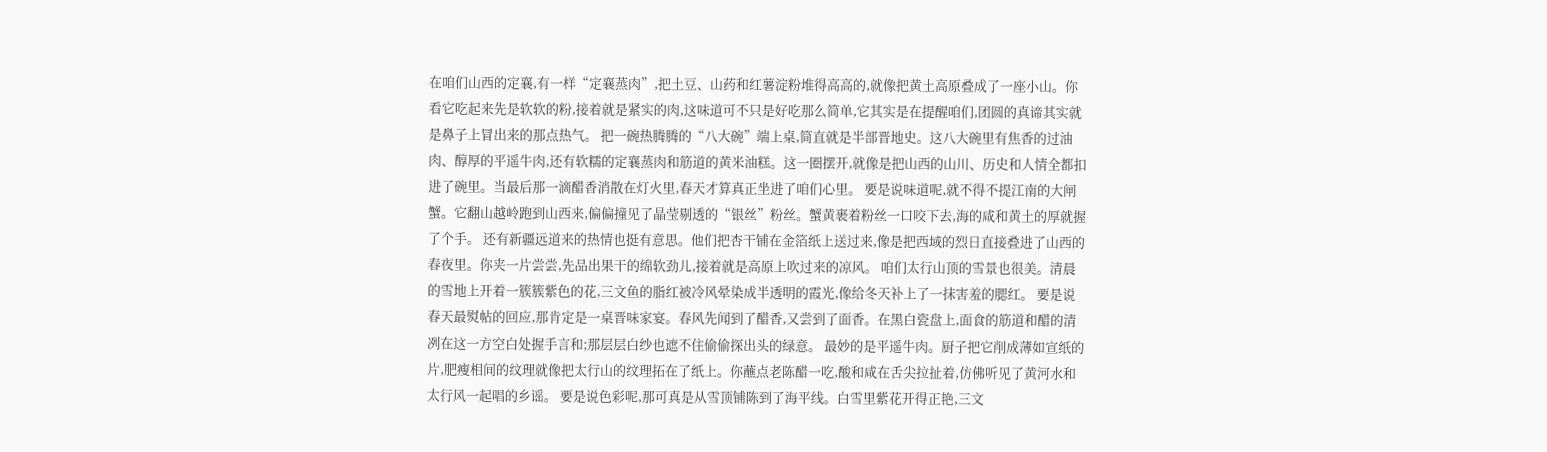在咱们山西的定襄,有一样“定襄蒸肉”,把土豆、山药和红薯淀粉堆得高高的,就像把黄土高原叠成了一座小山。你看它吃起来先是软软的粉,接着就是紧实的肉,这味道可不只是好吃那么简单,它其实是在提醒咱们,团圆的真谛其实就是鼻子上冒出来的那点热气。 把一碗热腾腾的“八大碗”端上桌,简直就是半部晋地史。这八大碗里有焦香的过油肉、醇厚的平遥牛肉,还有软糯的定襄蒸肉和筋道的黄米油糕。这一圈摆开,就像是把山西的山川、历史和人情全都扣进了碗里。当最后那一滴醋香消散在灯火里,春天才算真正坐进了咱们心里。 要是说味道呢,就不得不提江南的大闸蟹。它翻山越岭跑到山西来,偏偏撞见了晶莹剔透的“银丝”粉丝。蟹黄裹着粉丝一口咬下去,海的咸和黄土的厚就握了个手。 还有新疆远道来的热情也挺有意思。他们把杏干铺在金箔纸上送过来,像是把西域的烈日直接叠进了山西的春夜里。你夹一片尝尝,先品出果干的绵软劲儿,接着就是高原上吹过来的凉风。 咱们太行山顶的雪景也很美。清晨的雪地上开着一簇簇紫色的花,三文鱼的脂红被冷风晕染成半透明的霞光,像给冬天补上了一抹害羞的腮红。 要是说春天最熨帖的回应,那肯定是一桌晋味家宴。春风先闻到了醋香,又尝到了面香。在黑白瓷盘上,面食的筋道和醋的清冽在这一方空白处握手言和;那层层白纱也遮不住偷偷探出头的绿意。 最妙的是平遥牛肉。厨子把它削成薄如宣纸的片,肥瘦相间的纹理就像把太行山的纹理拓在了纸上。你蘸点老陈醋一吃,酸和咸在舌尖拉扯着,仿佛听见了黄河水和太行风一起唱的乡谣。 要是说色彩呢,那可真是从雪顶铺陈到了海平线。白雪里紫花开得正艳,三文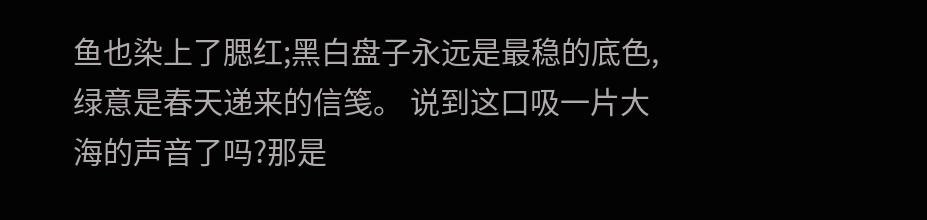鱼也染上了腮红;黑白盘子永远是最稳的底色,绿意是春天递来的信笺。 说到这口吸一片大海的声音了吗?那是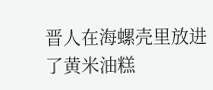晋人在海螺壳里放进了黄米油糕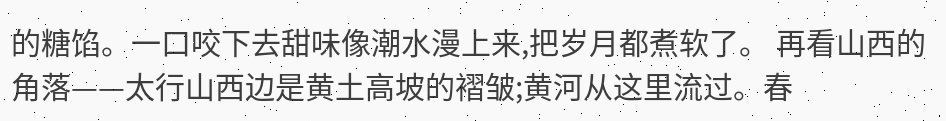的糖馅。一口咬下去甜味像潮水漫上来,把岁月都煮软了。 再看山西的角落——太行山西边是黄土高坡的褶皱;黄河从这里流过。春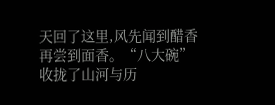天回了这里,风先闻到醋香再尝到面香。“八大碗”收拢了山河与历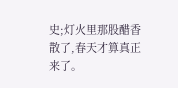史;灯火里那股醋香散了,春天才算真正来了。